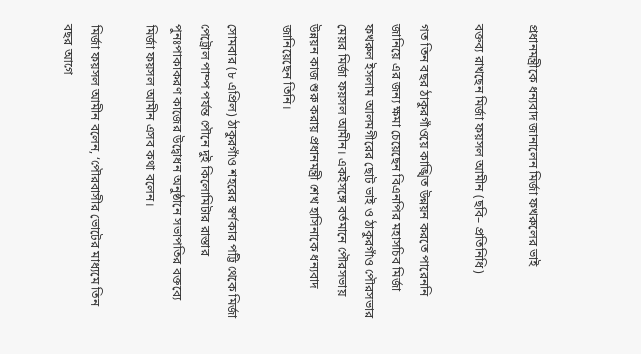প্রধানমন্ত্রীকে ধন্যবাদ জানালেন মির্জা ফখরুলের ভাই

বক্তব্য রাখছেন মির্জা ফয়সল আমীন (ছবি– প্রতিনিধি)

গত তিন বছর ঠাকুরগাঁওয়ে কাঙ্খিত উন্নয়ন করতে পারেননি জানিয়ে এর জন্য ক্ষমা চেয়েছেন বিএনপির মহাসচিব মির্জা ফখরুল ইসলাম আলমগীরের ছোট ভাই ও ঠাকুরগাঁও পৌরসভার মেয়র মির্জা ফয়সল আমীন। একইসঙ্গে বর্তমানে পৌরসভায় উন্নয়ন কাজ শুরু করায় প্রধানমন্ত্রী শেখ হাসিনাকে ধন্যবাদ জানিয়েছেন তিনি।

সোমবার (৮ এপ্রিল) ঠাকুরগাঁও শহরের স্বর্ণকার পট্টি থেকে মির্জা পেট্রোল পাম্প পর্যন্ত পৌনে দুই কিলোমিটার রাস্তার পুনঃপাকাকরণ কাজের উদ্বোধন অনুষ্ঠানে সভাপতির বক্তব্যে মির্জা ফয়সল আমীন এসব কথা বলেন।

মির্জা ফয়সল আমীন বলেন, ‘পৌরবাসীর ভোটের মাধ্যমে তিন বছর আগে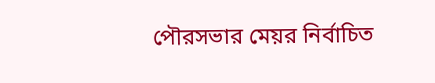পৌরসভার মেয়র নির্বাচিত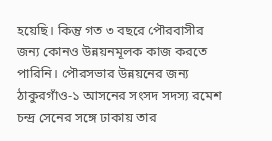হয়েছি। কিন্তু গত ৩ বছরে পৌরবাসীর জন্য কোনও উন্নয়নমূলক কাজ করতে পারিনি। পৌরসভার উন্নয়নের জন্য ঠাকুরগাঁও-১ আসনের সংসদ সদস্য রমেশ চন্দ্র সেনের সঙ্গে ঢাকায় তার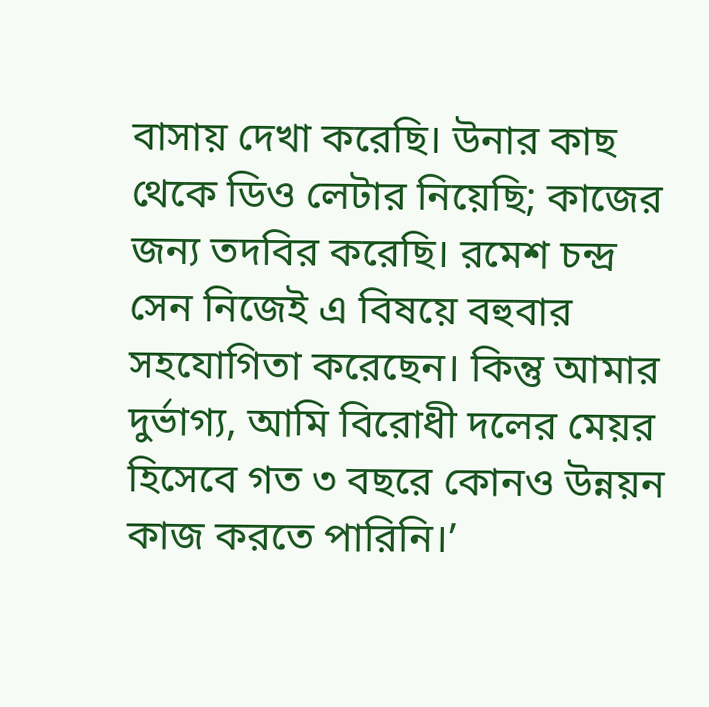বাসায় দেখা করেছি। উনার কাছ থেকে ডিও লেটার নিয়েছি; কাজের জন্য তদবির করেছি। রমেশ চন্দ্র সেন নিজেই এ বিষয়ে বহুবার সহযোগিতা করেছেন। কিন্তু আমার দুর্ভাগ্য, আমি বিরোধী দলের মেয়র হিসেবে গত ৩ বছরে কোনও উন্নয়ন কাজ করতে পারিনি।’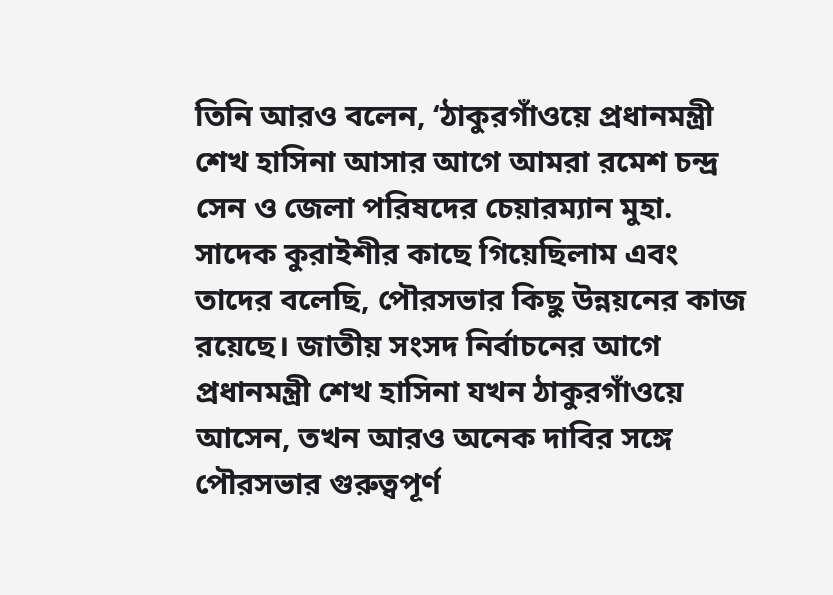তিনি আরও বলেন, ‘ঠাকুরগাঁওয়ে প্রধানমন্ত্রী শেখ হাসিনা আসার আগে আমরা রমেশ চন্দ্র সেন ও জেলা পরিষদের চেয়ারম্যান মুহা. সাদেক কুরাইশীর কাছে গিয়েছিলাম এবং তাদের বলেছি, পৌরসভার কিছু উন্নয়নের কাজ রয়েছে। জাতীয় সংসদ নির্বাচনের আগে প্রধানমন্ত্রী শেখ হাসিনা যখন ঠাকুরগাঁওয়ে আসেন, তখন আরও অনেক দাবির সঙ্গে পৌরসভার গুরুত্বপূর্ণ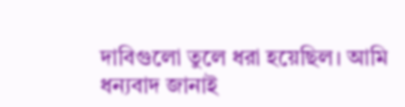দাবিগুলো তুলে ধরা হয়েছিল। আমি ধন্যবাদ জানাই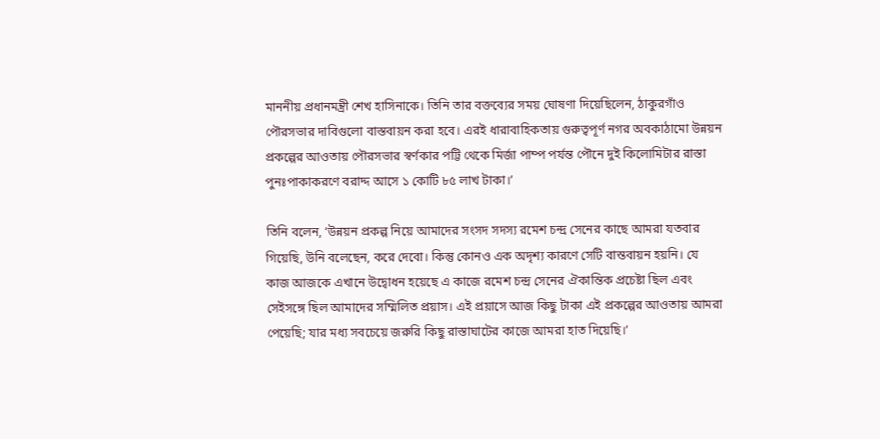মাননীয় প্রধানমন্ত্রী শেখ হাসিনাকে। তিনি তার বক্তব্যের সময় ঘোষণা দিয়েছিলেন, ঠাকুরগাঁও পৌরসভার দাবিগুলো বাস্তবায়ন করা হবে। এরই ধারাবাহিকতায় গুরুত্বপূর্ণ নগর অবকাঠামো উন্নয়ন প্রকল্পের আওতায় পৌরসভার স্বর্ণকার পট্টি থেকে মির্জা পাম্প পর্যন্ত পৌনে দুই কিলোমিটার রাস্তা পুনঃপাকাকরণে বরাদ্দ আসে ১ কোটি ৮৫ লাখ টাকা।’

তিনি বলেন, ‘উন্নয়ন প্রকল্প নিয়ে আমাদের সংসদ সদস্য রমেশ চন্দ্র সেনের কাছে আমরা যতবার গিয়েছি, উনি বলেছেন, করে দেবো। কিন্তু কোনও এক অদৃশ্য কারণে সেটি বাস্তবায়ন হয়নি। যে কাজ আজকে এখানে উদ্বোধন হয়েছে এ কাজে রমেশ চন্দ্র সেনের ঐকান্তিক প্রচেষ্টা ছিল এবং সেইসঙ্গে ছিল আমাদের সম্মিলিত প্রয়াস। এই প্রয়াসে আজ কিছু টাকা এই প্রকল্পের আওতায় আমরা পেয়েছি; যার মধ্য সবচেয়ে জরুরি কিছু রাস্তাঘাটের কাজে আমরা হাত দিয়েছি।’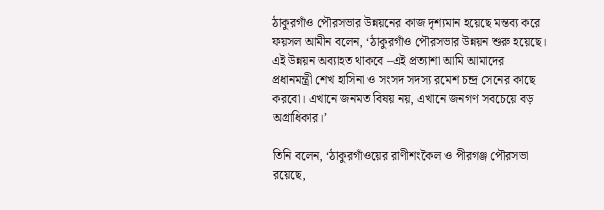ঠাকুরগাঁও পৌরসভার উন্নয়নের কাজ দৃশ্যমান হয়েছে মন্তব্য করে ফয়সল আমীন বলেন, ‘ঠাকুরগাঁও পৌরসভার উন্নয়ন শুরু হয়েছে। এই উন্নয়ন অব্যাহত থাকবে –এই প্রত্যাশা আমি আমাদের প্রধানমন্ত্রী শেখ হাসিনা ও সংসদ সদস্য রমেশ চন্দ্র সেনের কাছে করবো। এখানে জনমত বিষয় নয়, এখানে জনগণ সবচেয়ে বড় অগ্রাধিকার।’

তিনি বলেন, ‘ঠাকুরগাঁওয়ের রাণীশংকৈল ও পীরগঞ্জ পৌরসভা রয়েছে,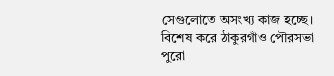সেগুলোতে অসংখ্য কাজ হচ্ছে। বিশেষ করে ঠাকুরগাঁও পৌরসভা পুরো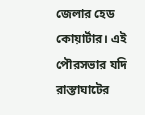জেলার হেড কোয়ার্টার। এই পৌরসভার যদি রাস্তাঘাটের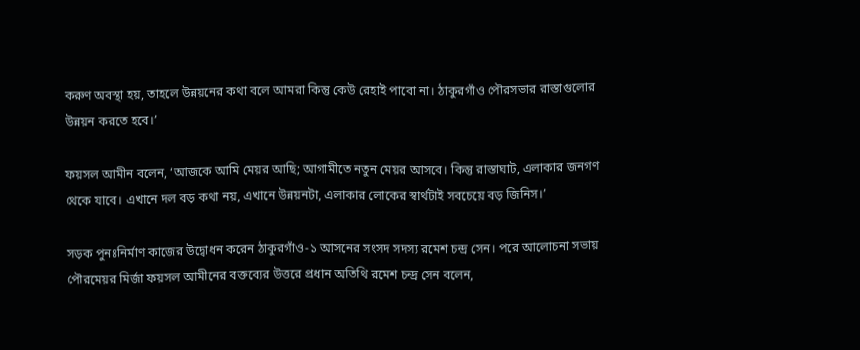করুণ অবস্থা হয়, তাহলে উন্নয়নের কথা বলে আমরা কিন্তু কেউ রেহাই পাবো না। ঠাকুরগাঁও পৌরসভার রাস্তাগুলোর উন্নয়ন করতে হবে।’

ফয়সল আমীন বলেন, ‘আজকে আমি মেয়র আছি; আগামীতে নতুন মেয়র আসবে। কিন্তু রাস্তাঘাট, এলাকার জনগণ থেকে যাবে। এখানে দল বড় কথা নয়, এখানে উন্নয়নটা, এলাকার লোকের স্বার্থটাই সবচেয়ে বড় জিনিস।’

সড়ক পুনঃনির্মাণ কাজের উদ্বোধন করেন ঠাকুরগাঁও-১ আসনের সংসদ সদস্য রমেশ চন্দ্র সেন। পরে আলোচনা সভায় পৌরমেয়র মির্জা ফয়সল আমীনের বক্তব্যের উত্তরে প্রধান অতিথি রমেশ চন্দ্র সেন বলেন,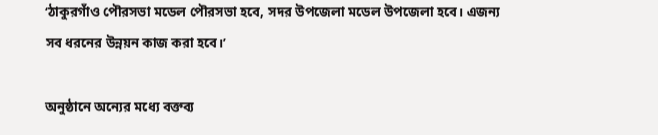‘ঠাকুরগাঁও পৌরসভা মডেল পৌরসভা হবে, সদর উপজেলা মডেল উপজেলা হবে। এজন্য সব ধরনের উন্নয়ন কাজ করা হবে।’

অনুষ্ঠানে অন্যের মধ্যে বক্তব্য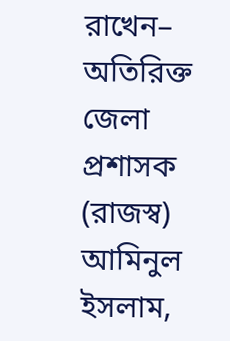রাখেন– অতিরিক্ত জেলা প্রশাসক (রাজস্ব) আমিনুল ইসলাম,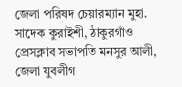জেলা পরিষদ চেয়ারম্যান মুহা. সাদেক কুরাইশী, ঠাকুরগাঁও প্রেসক্লাব সভাপতি মনসুর আলী, জেলা যুবলীগ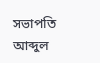সভাপতি আব্দুল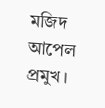মজিদ আপেল প্রমুখ।